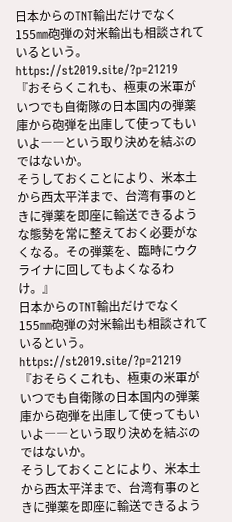日本からのTNT輸出だけでなく155㎜砲弾の対米輸出も相談されているという。
https://st2019.site/?p=21219
『おそらくこれも、極東の米軍がいつでも自衛隊の日本国内の弾薬庫から砲弾を出庫して使ってもいいよ――という取り決めを結ぶのではないか。
そうしておくことにより、米本土から西太平洋まで、台湾有事のときに弾薬を即座に輸送できるような態勢を常に整えておく必要がなくなる。その弾薬を、臨時にウクライナに回してもよくなるわけ。』
日本からのTNT輸出だけでなく155㎜砲弾の対米輸出も相談されているという。
https://st2019.site/?p=21219
『おそらくこれも、極東の米軍がいつでも自衛隊の日本国内の弾薬庫から砲弾を出庫して使ってもいいよ――という取り決めを結ぶのではないか。
そうしておくことにより、米本土から西太平洋まで、台湾有事のときに弾薬を即座に輸送できるよう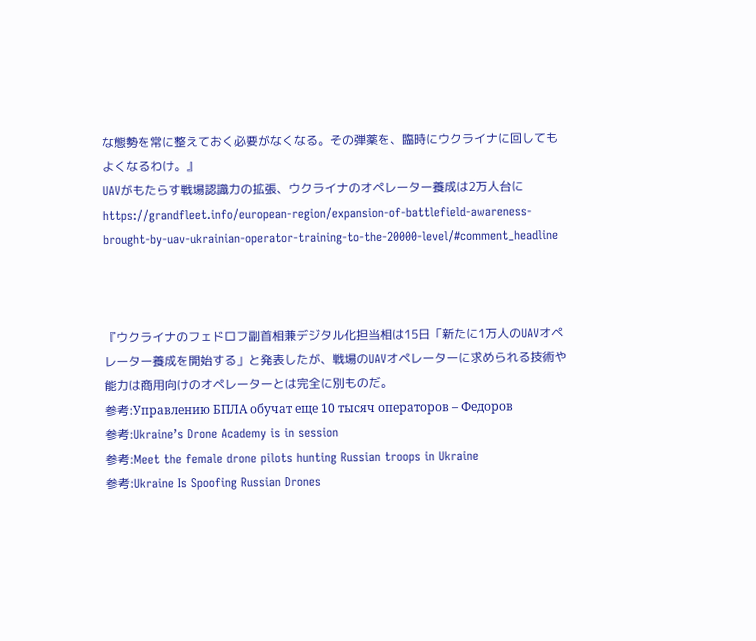な態勢を常に整えておく必要がなくなる。その弾薬を、臨時にウクライナに回してもよくなるわけ。』
UAVがもたらす戦場認識力の拡張、ウクライナのオペレーター養成は2万人台に
https://grandfleet.info/european-region/expansion-of-battlefield-awareness-brought-by-uav-ukrainian-operator-training-to-the-20000-level/#comment_headline



『ウクライナのフェドロフ副首相兼デジタル化担当相は15日「新たに1万人のUAVオペレーター養成を開始する」と発表したが、戦場のUAVオペレーターに求められる技術や能力は商用向けのオペレーターとは完全に別ものだ。
参考:Управлению БПЛА обучат еще 10 тысяч операторов – Федоров
参考:Ukraine’s Drone Academy is in session
参考:Meet the female drone pilots hunting Russian troops in Ukraine
参考:Ukraine Is Spoofing Russian Drones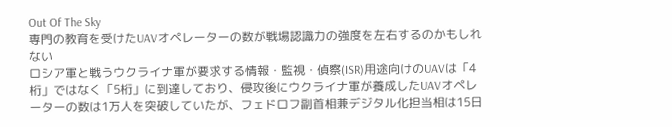Out Of The Sky
専門の教育を受けたUAVオペレーターの数が戦場認識力の強度を左右するのかもしれない
ロシア軍と戦うウクライナ軍が要求する情報・監視・偵察(ISR)用途向けのUAVは「4桁」ではなく「5桁」に到達しており、侵攻後にウクライナ軍が養成したUAVオペレーターの数は1万人を突破していたが、フェドロフ副首相兼デジタル化担当相は15日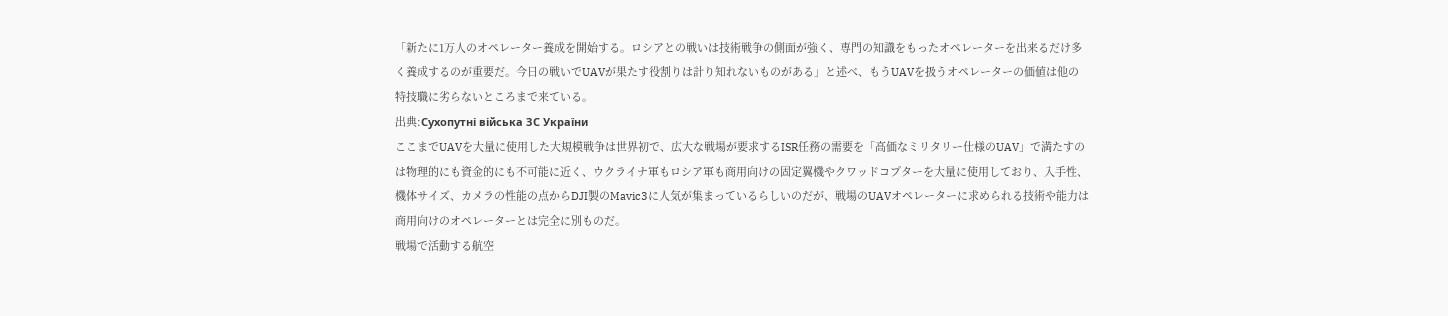「新たに1万人のオペレーター養成を開始する。ロシアとの戦いは技術戦争の側面が強く、専門の知識をもったオペレーターを出来るだけ多く養成するのが重要だ。今日の戦いでUAVが果たす役割りは計り知れないものがある」と述べ、もうUAVを扱うオペレーターの価値は他の特技職に劣らないところまで来ている。
出典:Сухопутні війська ЗС України
ここまでUAVを大量に使用した大規模戦争は世界初で、広大な戦場が要求するISR任務の需要を「高価なミリタリー仕様のUAV」で満たすのは物理的にも資金的にも不可能に近く、ウクライナ軍もロシア軍も商用向けの固定翼機やクワッドコプターを大量に使用しており、入手性、機体サイズ、カメラの性能の点からDJI製のMavic3に人気が集まっているらしいのだが、戦場のUAVオペレーターに求められる技術や能力は商用向けのオペレーターとは完全に別ものだ。
戦場で活動する航空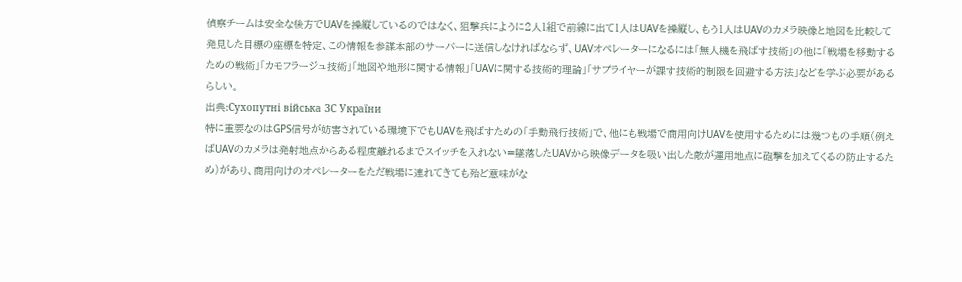偵察チームは安全な後方でUAVを操縦しているのではなく、狙撃兵にように2人1組で前線に出て1人はUAVを操縦し、もう1人はUAVのカメラ映像と地図を比較して発見した目標の座標を特定、この情報を参謀本部のサーバーに送信しなければならず、UAVオペレーターになるには「無人機を飛ばす技術」の他に「戦場を移動するための戦術」「カモフラージュ技術」「地図や地形に関する情報」「UAVに関する技術的理論」「サプライヤーが課す技術的制限を回避する方法」などを学ぶ必要があるらしい。
出典:Сухопутні війська ЗС України
特に重要なのはGPS信号が妨害されている環境下でもUAVを飛ばすための「手動飛行技術」で、他にも戦場で商用向けUAVを使用するためには幾つもの手順(例えばUAVのカメラは発射地点からある程度離れるまでスイッチを入れない=墜落したUAVから映像データを吸い出した敵が運用地点に砲撃を加えてくるの防止するため)があり、商用向けのオペレーターをただ戦場に連れてきても殆ど意味がな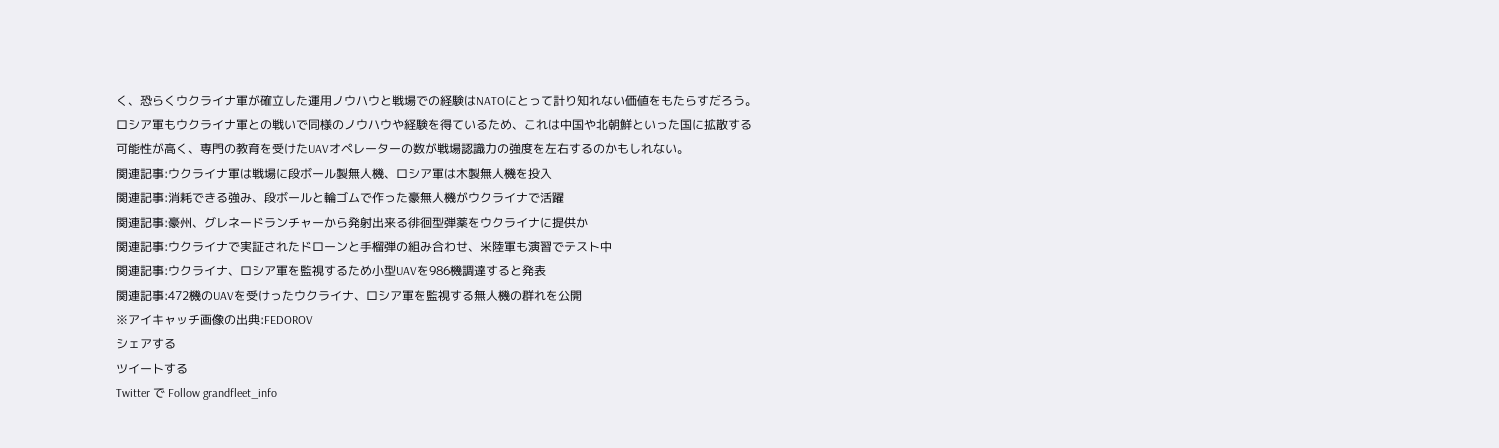く、恐らくウクライナ軍が確立した運用ノウハウと戦場での経験はNATOにとって計り知れない価値をもたらすだろう。
ロシア軍もウクライナ軍との戦いで同様のノウハウや経験を得ているため、これは中国や北朝鮮といった国に拡散する可能性が高く、専門の教育を受けたUAVオペレーターの数が戦場認識力の強度を左右するのかもしれない。
関連記事:ウクライナ軍は戦場に段ボール製無人機、ロシア軍は木製無人機を投入
関連記事:消耗できる強み、段ボールと輪ゴムで作った豪無人機がウクライナで活躍
関連記事:豪州、グレネードランチャーから発射出来る徘徊型弾薬をウクライナに提供か
関連記事:ウクライナで実証されたドローンと手榴弾の組み合わせ、米陸軍も演習でテスト中
関連記事:ウクライナ、ロシア軍を監視するため小型UAVを986機調達すると発表
関連記事:472機のUAVを受けったウクライナ、ロシア軍を監視する無人機の群れを公開
※アイキャッチ画像の出典:FEDOROV
シェアする
ツイートする
Twitter で Follow grandfleet_info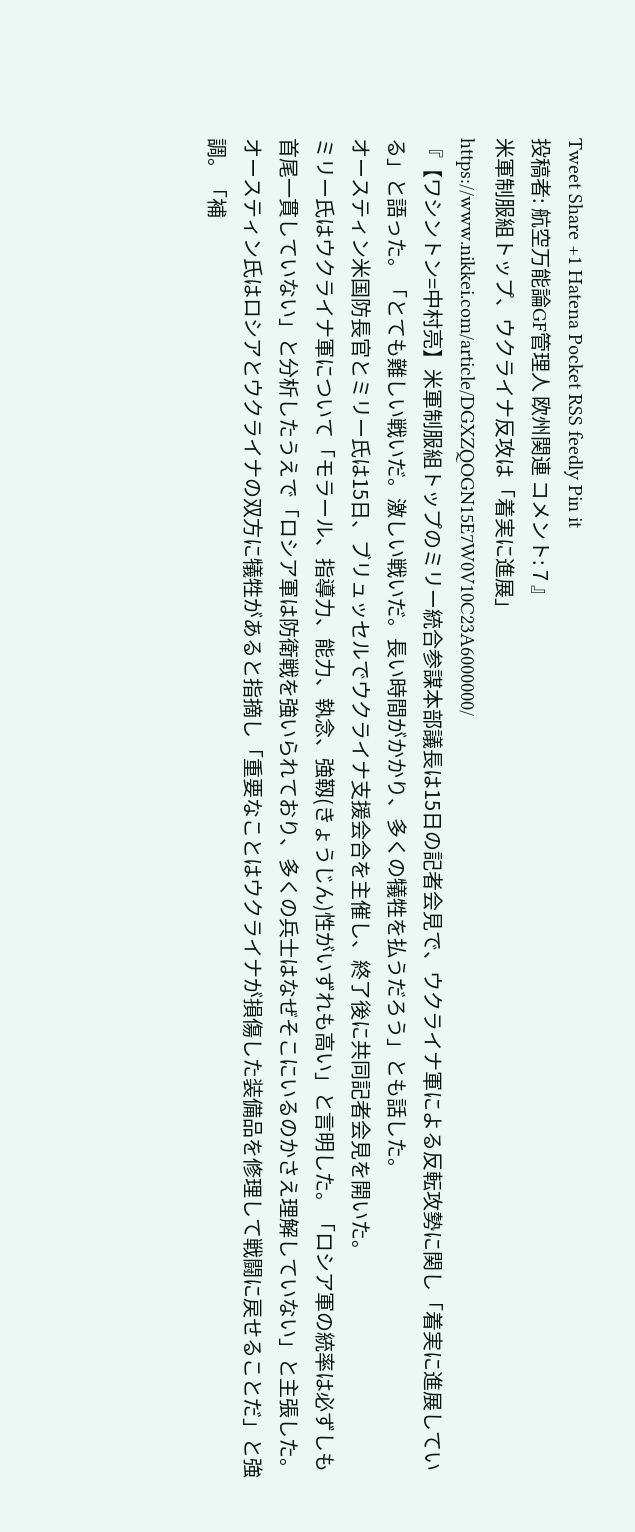Tweet Share +1 Hatena Pocket RSS feedly Pin it
投稿者: 航空万能論GF管理人 欧州関連 コメント: 7 』
米軍制服組トップ、ウクライナ反攻は「着実に進展」
https://www.nikkei.com/article/DGXZQOGN15E7W0V10C23A6000000/
『【ワシントン=中村亮】米軍制服組トップのミリー統合参謀本部議長は15日の記者会見で、ウクライナ軍による反転攻勢に関し「着実に進展している」と語った。「とても難しい戦いだ。激しい戦いだ。長い時間がかかり、多くの犠牲を払うだろう」とも話した。
オースティン米国防長官とミリー氏は15日、ブリュッセルでウクライナ支援会合を主催し、終了後に共同記者会見を開いた。
ミリー氏はウクライナ軍について「モラール、指導力、能力、執念、強靱(きょうじん)性がいずれも高い」と言明した。「ロシア軍の統率は必ずしも首尾一貫していない」と分析したうえで「ロシア軍は防衛戦を強いられており、多くの兵士はなぜそこにいるのかさえ理解していない」と主張した。
オースティン氏はロシアとウクライナの双方に犠牲があると指摘し「重要なことはウクライナが損傷した装備品を修理して戦闘に戻せることだ」と強調。「補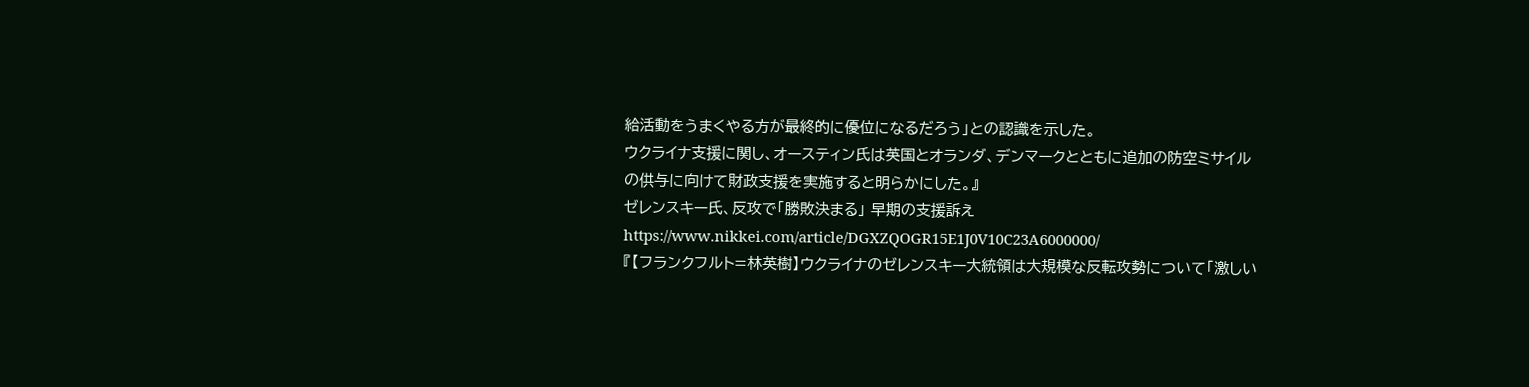給活動をうまくやる方が最終的に優位になるだろう」との認識を示した。
ウクライナ支援に関し、オースティン氏は英国とオランダ、デンマークとともに追加の防空ミサイルの供与に向けて財政支援を実施すると明らかにした。』
ゼレンスキー氏、反攻で「勝敗決まる」 早期の支援訴え
https://www.nikkei.com/article/DGXZQOGR15E1J0V10C23A6000000/
『【フランクフルト=林英樹】ウクライナのゼレンスキー大統領は大規模な反転攻勢について「激しい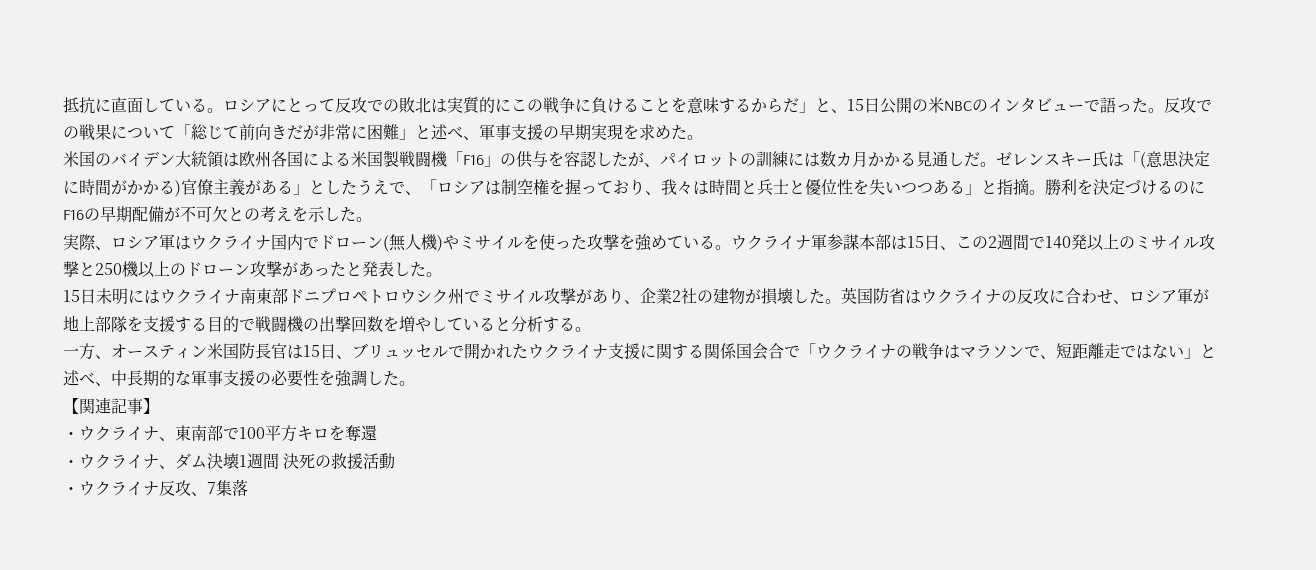抵抗に直面している。ロシアにとって反攻での敗北は実質的にこの戦争に負けることを意味するからだ」と、15日公開の米NBCのインタビューで語った。反攻での戦果について「総じて前向きだが非常に困難」と述べ、軍事支援の早期実現を求めた。
米国のバイデン大統領は欧州各国による米国製戦闘機「F16」の供与を容認したが、パイロットの訓練には数カ月かかる見通しだ。ゼレンスキー氏は「(意思決定に時間がかかる)官僚主義がある」としたうえで、「ロシアは制空権を握っており、我々は時間と兵士と優位性を失いつつある」と指摘。勝利を決定づけるのにF16の早期配備が不可欠との考えを示した。
実際、ロシア軍はウクライナ国内でドローン(無人機)やミサイルを使った攻撃を強めている。ウクライナ軍参謀本部は15日、この2週間で140発以上のミサイル攻撃と250機以上のドローン攻撃があったと発表した。
15日未明にはウクライナ南東部ドニプロペトロウシク州でミサイル攻撃があり、企業2社の建物が損壊した。英国防省はウクライナの反攻に合わせ、ロシア軍が地上部隊を支援する目的で戦闘機の出撃回数を増やしていると分析する。
一方、オースティン米国防長官は15日、ブリュッセルで開かれたウクライナ支援に関する関係国会合で「ウクライナの戦争はマラソンで、短距離走ではない」と述べ、中長期的な軍事支援の必要性を強調した。
【関連記事】
・ウクライナ、東南部で100平方キロを奪還
・ウクライナ、ダム決壊1週間 決死の救援活動
・ウクライナ反攻、7集落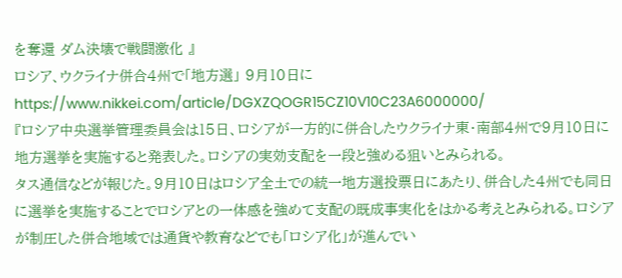を奪還 ダム決壊で戦闘激化 』
ロシア、ウクライナ併合4州で「地方選」 9月10日に
https://www.nikkei.com/article/DGXZQOGR15CZ10V10C23A6000000/
『ロシア中央選挙管理委員会は15日、ロシアが一方的に併合したウクライナ東・南部4州で9月10日に地方選挙を実施すると発表した。ロシアの実効支配を一段と強める狙いとみられる。
タス通信などが報じた。9月10日はロシア全土での統一地方選投票日にあたり、併合した4州でも同日に選挙を実施することでロシアとの一体感を強めて支配の既成事実化をはかる考えとみられる。ロシアが制圧した併合地域では通貨や教育などでも「ロシア化」が進んでい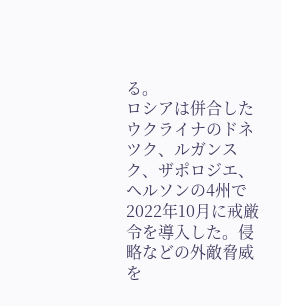る。
ロシアは併合したウクライナのドネツク、ルガンスク、ザポロジエ、ヘルソンの4州で2022年10月に戒厳令を導入した。侵略などの外敵脅威を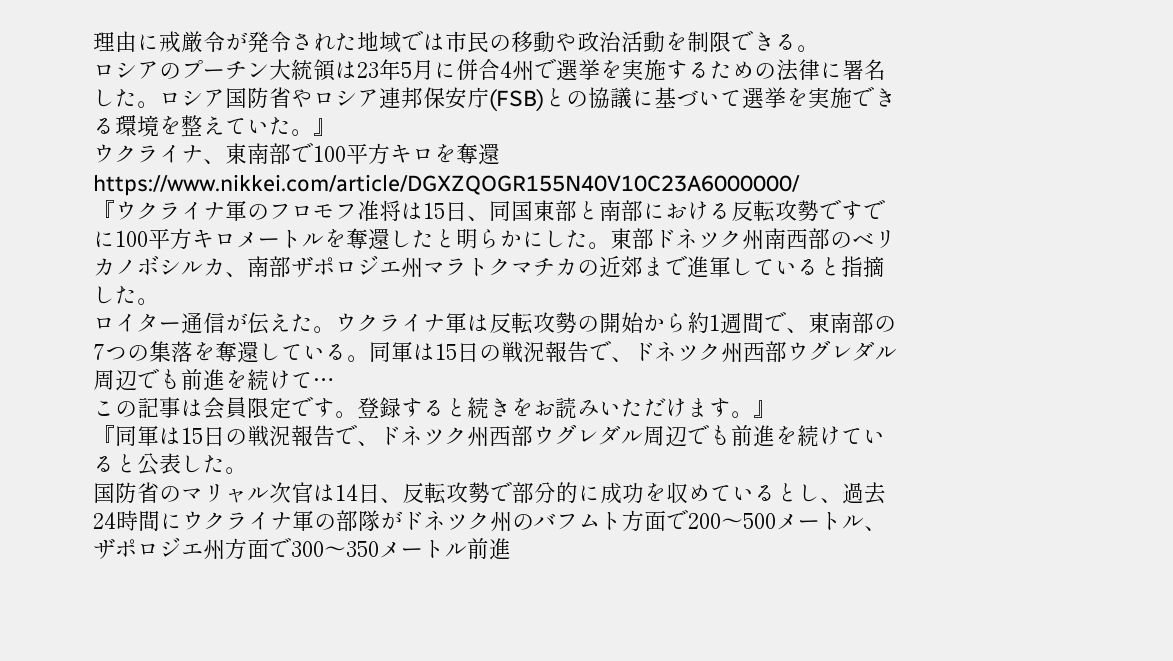理由に戒厳令が発令された地域では市民の移動や政治活動を制限できる。
ロシアのプーチン大統領は23年5月に併合4州で選挙を実施するための法律に署名した。ロシア国防省やロシア連邦保安庁(FSB)との協議に基づいて選挙を実施できる環境を整えていた。』
ウクライナ、東南部で100平方キロを奪還
https://www.nikkei.com/article/DGXZQOGR155N40V10C23A6000000/
『ウクライナ軍のフロモフ准将は15日、同国東部と南部における反転攻勢ですでに100平方キロメートルを奪還したと明らかにした。東部ドネツク州南西部のベリカノボシルカ、南部ザポロジエ州マラトクマチカの近郊まで進軍していると指摘した。
ロイター通信が伝えた。ウクライナ軍は反転攻勢の開始から約1週間で、東南部の7つの集落を奪還している。同軍は15日の戦況報告で、ドネツク州西部ウグレダル周辺でも前進を続けて…
この記事は会員限定です。登録すると続きをお読みいただけます。』
『同軍は15日の戦況報告で、ドネツク州西部ウグレダル周辺でも前進を続けていると公表した。
国防省のマリャル次官は14日、反転攻勢で部分的に成功を収めているとし、過去24時間にウクライナ軍の部隊がドネツク州のバフムト方面で200〜500メートル、ザポロジエ州方面で300〜350メートル前進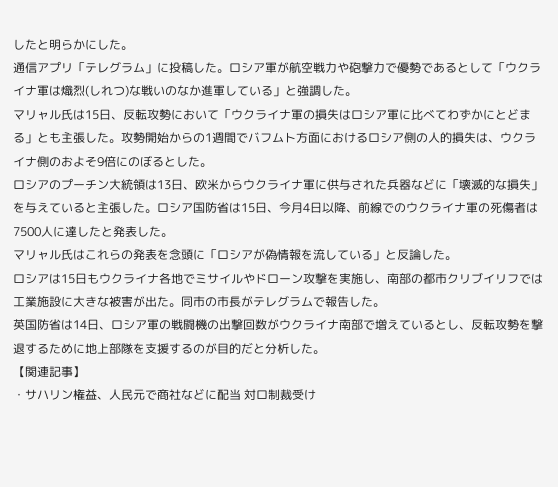したと明らかにした。
通信アプリ「テレグラム」に投稿した。ロシア軍が航空戦力や砲撃力で優勢であるとして「ウクライナ軍は熾烈(しれつ)な戦いのなか進軍している」と強調した。
マリャル氏は15日、反転攻勢において「ウクライナ軍の損失はロシア軍に比べてわずかにとどまる」とも主張した。攻勢開始からの1週間でバフムト方面におけるロシア側の人的損失は、ウクライナ側のおよそ9倍にのぼるとした。
ロシアのプーチン大統領は13日、欧米からウクライナ軍に供与された兵器などに「壊滅的な損失」を与えていると主張した。ロシア国防省は15日、今月4日以降、前線でのウクライナ軍の死傷者は7500人に達したと発表した。
マリャル氏はこれらの発表を念頭に「ロシアが偽情報を流している」と反論した。
ロシアは15日もウクライナ各地でミサイルやドローン攻撃を実施し、南部の都市クリブイリフでは工業施設に大きな被害が出た。同市の市長がテレグラムで報告した。
英国防省は14日、ロシア軍の戦闘機の出撃回数がウクライナ南部で増えているとし、反転攻勢を撃退するために地上部隊を支援するのが目的だと分析した。
【関連記事】
・サハリン権益、人民元で商社などに配当 対ロ制裁受け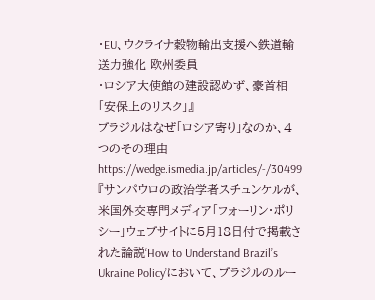・EU、ウクライナ穀物輸出支援へ鉄道輸送力強化 欧州委員
・ロシア大使館の建設認めず、豪首相「安保上のリスク」』
ブラジルはなぜ「ロシア寄り」なのか、4つのその理由
https://wedge.ismedia.jp/articles/-/30499
『サンパウロの政治学者スチュンケルが、米国外交専門メディア「フォーリン・ポリシー」ウェブサイトに5月18日付で掲載された論説‘How to Understand Brazil’s Ukraine Policy’において、ブラジルのルー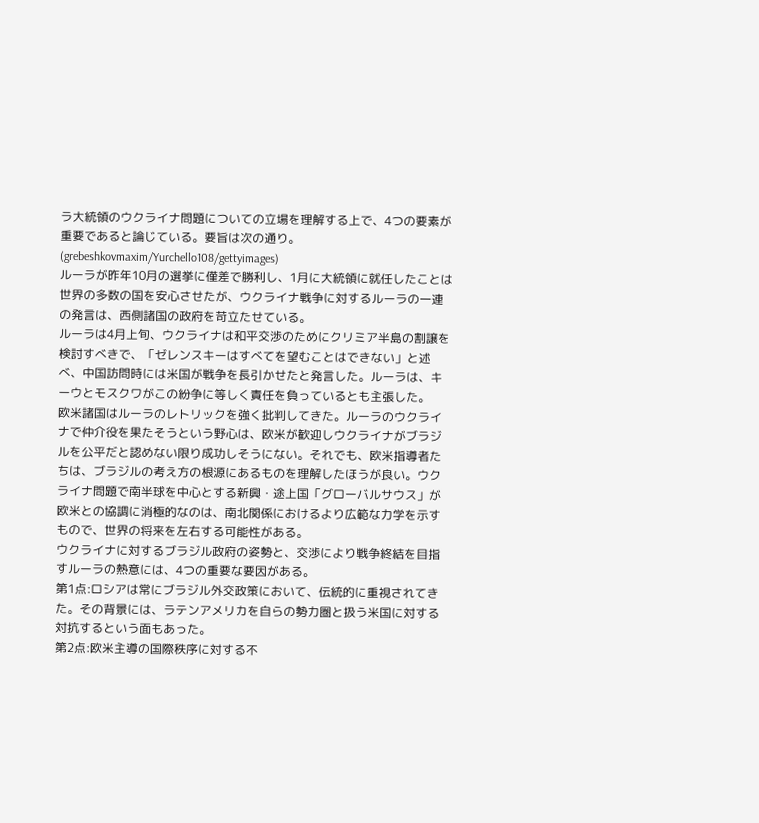ラ大統領のウクライナ問題についての立場を理解する上で、4つの要素が重要であると論じている。要旨は次の通り。
(grebeshkovmaxim/Yurchello108/gettyimages)
ルーラが昨年10月の選挙に僅差で勝利し、1月に大統領に就任したことは世界の多数の国を安心させたが、ウクライナ戦争に対するルーラの一連の発言は、西側諸国の政府を苛立たせている。
ルーラは4月上旬、ウクライナは和平交渉のためにクリミア半島の割譲を検討すべきで、「ゼレンスキーはすべてを望むことはできない」と述べ、中国訪問時には米国が戦争を長引かせたと発言した。ルーラは、キーウとモスクワがこの紛争に等しく責任を負っているとも主張した。
欧米諸国はルーラのレトリックを強く批判してきた。ルーラのウクライナで仲介役を果たそうという野心は、欧米が歓迎しウクライナがブラジルを公平だと認めない限り成功しそうにない。それでも、欧米指導者たちは、ブラジルの考え方の根源にあるものを理解したほうが良い。ウクライナ問題で南半球を中心とする新興・途上国「グローバルサウス」が欧米との協調に消極的なのは、南北関係におけるより広範な力学を示すもので、世界の将来を左右する可能性がある。
ウクライナに対するブラジル政府の姿勢と、交渉により戦争終結を目指すルーラの熱意には、4つの重要な要因がある。
第1点:ロシアは常にブラジル外交政策において、伝統的に重視されてきた。その背景には、ラテンアメリカを自らの勢力圏と扱う米国に対する対抗するという面もあった。
第2点:欧米主導の国際秩序に対する不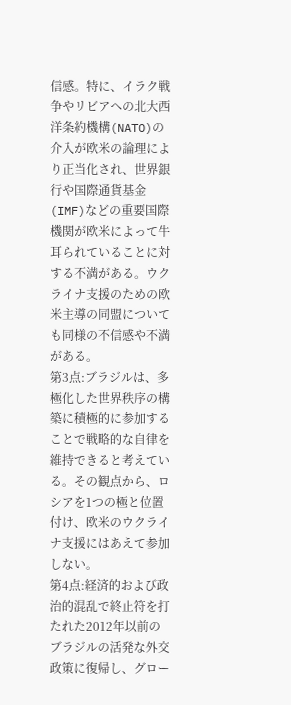信感。特に、イラク戦争やリビアへの北大西洋条約機構(NATO)の介入が欧米の論理により正当化され、世界銀行や国際通貨基金(IMF)などの重要国際機関が欧米によって牛耳られていることに対する不満がある。ウクライナ支援のための欧米主導の同盟についても同様の不信感や不満がある。
第3点:ブラジルは、多極化した世界秩序の構築に積極的に参加することで戦略的な自律を維持できると考えている。その観点から、ロシアを1つの極と位置付け、欧米のウクライナ支援にはあえて参加しない。
第4点:経済的および政治的混乱で終止符を打たれた2012年以前のブラジルの活発な外交政策に復帰し、グロー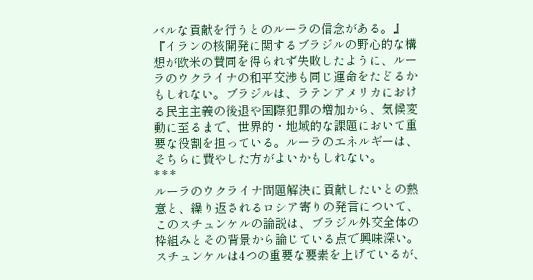バルな貢献を行うとのルーラの信念がある。』
『イランの核開発に関するブラジルの野心的な構想が欧米の賛同を得られず失敗したように、ルーラのウクライナの和平交渉も同じ運命をたどるかもしれない。ブラジルは、ラテンアメリカにおける民主主義の後退や国際犯罪の増加から、気候変動に至るまで、世界的・地域的な課題において重要な役割を担っている。ルーラのエネルギーは、そちらに費やした方がよいかもしれない。
* * *
ルーラのウクライナ問題解決に貢献したいとの熱意と、繰り返されるロシア寄りの発言について、このスチュンケルの論説は、ブラジル外交全体の枠組みとその背景から論じている点で興味深い。
スチュンケルは4つの重要な要素を上げているが、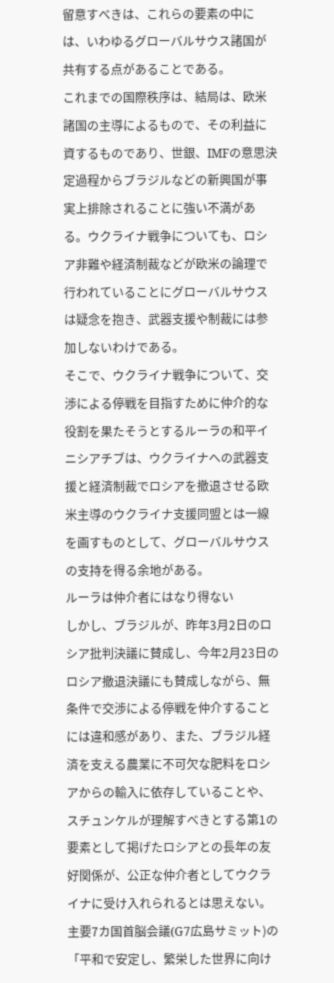留意すべきは、これらの要素の中には、いわゆるグローバルサウス諸国が共有する点があることである。
これまでの国際秩序は、結局は、欧米諸国の主導によるもので、その利益に資するものであり、世銀、IMFの意思決定過程からブラジルなどの新興国が事実上排除されることに強い不満がある。ウクライナ戦争についても、ロシア非難や経済制裁などが欧米の論理で行われていることにグローバルサウスは疑念を抱き、武器支援や制裁には参加しないわけである。
そこで、ウクライナ戦争について、交渉による停戦を目指すために仲介的な役割を果たそうとするルーラの和平イニシアチブは、ウクライナへの武器支援と経済制裁でロシアを撤退させる欧米主導のウクライナ支援同盟とは一線を画すものとして、グローバルサウスの支持を得る余地がある。
ルーラは仲介者にはなり得ない
しかし、ブラジルが、昨年3月2日のロシア批判決議に賛成し、今年2月23日のロシア撤退決議にも賛成しながら、無条件で交渉による停戦を仲介することには違和感があり、また、ブラジル経済を支える農業に不可欠な肥料をロシアからの輸入に依存していることや、スチュンケルが理解すべきとする第1の要素として掲げたロシアとの長年の友好関係が、公正な仲介者としてウクライナに受け入れられるとは思えない。
主要7カ国首脳会議(G7広島サミット)の「平和で安定し、繁栄した世界に向け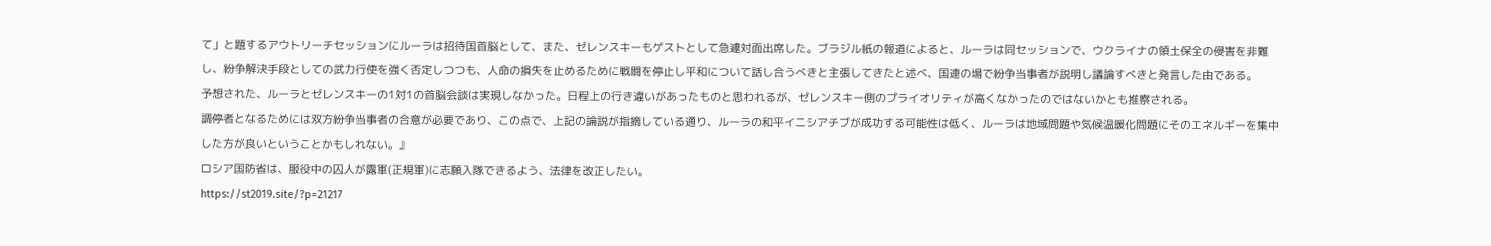て」と題するアウトリーチセッションにルーラは招待国首脳として、また、ゼレンスキーもゲストとして急遽対面出席した。ブラジル紙の報道によると、ルーラは同セッションで、ウクライナの領土保全の侵害を非難し、紛争解決手段としての武力行使を強く否定しつつも、人命の損失を止めるために戦闘を停止し平和について話し合うべきと主張してきたと述べ、国連の場で紛争当事者が説明し議論すべきと発言した由である。
予想された、ルーラとゼレンスキーの1対1の首脳会談は実現しなかった。日程上の行き違いがあったものと思われるが、ゼレンスキー側のプライオリティが高くなかったのではないかとも推察される。
調停者となるためには双方紛争当事者の合意が必要であり、この点で、上記の論説が指摘している通り、ルーラの和平イニシアチブが成功する可能性は低く、ルーラは地域問題や気候温暖化問題にそのエネルギーを集中した方が良いということかもしれない。』
ロシア国防省は、服役中の囚人が露軍(正規軍)に志願入隊できるよう、法律を改正したい。
https://st2019.site/?p=21217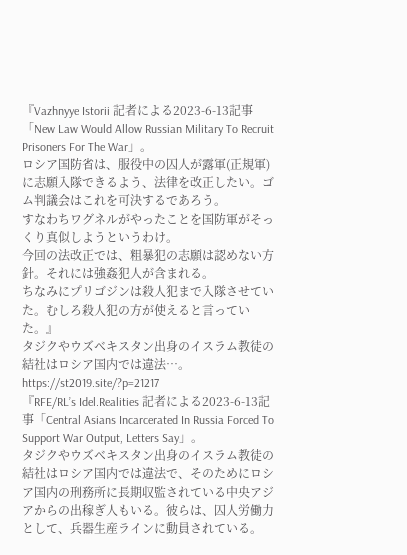『Vazhnyye Istorii 記者による2023-6-13記事「New Law Would Allow Russian Military To Recruit Prisoners For The War」。
ロシア国防省は、服役中の囚人が露軍(正規軍)に志願入隊できるよう、法律を改正したい。ゴム判議会はこれを可決するであろう。
すなわちワグネルがやったことを国防軍がそっくり真似しようというわけ。
今回の法改正では、粗暴犯の志願は認めない方針。それには強姦犯人が含まれる。
ちなみにプリゴジンは殺人犯まで入隊させていた。むしろ殺人犯の方が使えると言っていた。』
タジクやウズベキスタン出身のイスラム教徒の結社はロシア国内では違法…。
https://st2019.site/?p=21217
『RFE/RL’s Idel.Realities 記者による2023-6-13記事「Central Asians Incarcerated In Russia Forced To Support War Output, Letters Say」。
タジクやウズベキスタン出身のイスラム教徒の結社はロシア国内では違法で、そのためにロシア国内の刑務所に長期収監されている中央アジアからの出稼ぎ人もいる。彼らは、囚人労働力として、兵器生産ラインに動員されている。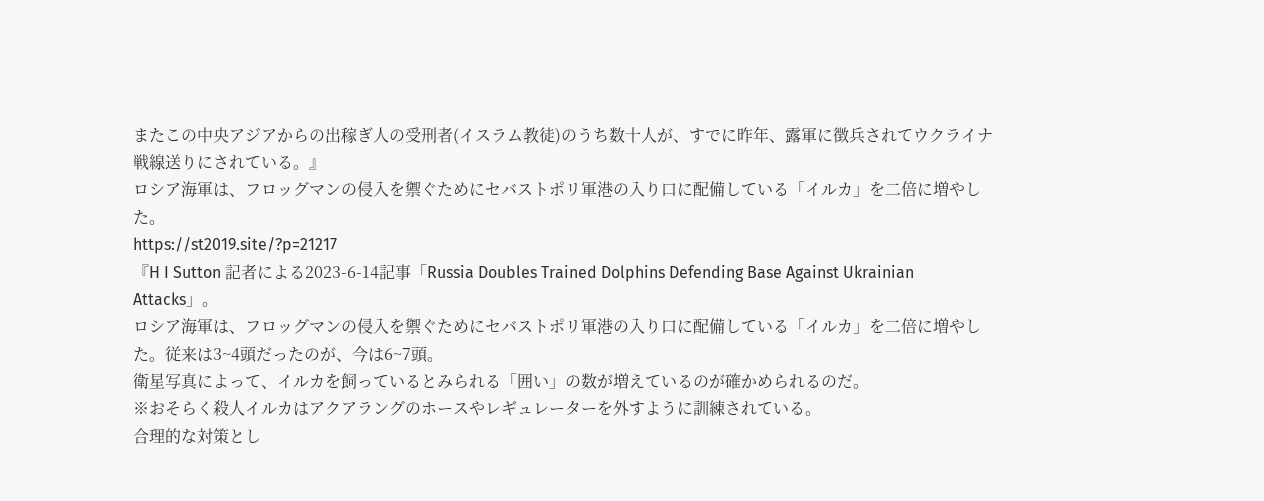またこの中央アジアからの出稼ぎ人の受刑者(イスラム教徒)のうち数十人が、すでに昨年、露軍に徴兵されてウクライナ戦線送りにされている。』
ロシア海軍は、フロッグマンの侵入を禦ぐためにセバストポリ軍港の入り口に配備している「イルカ」を二倍に増やした。
https://st2019.site/?p=21217
『H I Sutton 記者による2023-6-14記事「Russia Doubles Trained Dolphins Defending Base Against Ukrainian Attacks」。
ロシア海軍は、フロッグマンの侵入を禦ぐためにセバストポリ軍港の入り口に配備している「イルカ」を二倍に増やした。従来は3~4頭だったのが、今は6~7頭。
衛星写真によって、イルカを飼っているとみられる「囲い」の数が増えているのが確かめられるのだ。
※おそらく殺人イルカはアクアラングのホースやレギュレーターを外すように訓練されている。
合理的な対策とし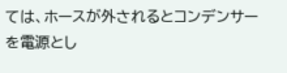ては、ホースが外されるとコンデンサーを電源とし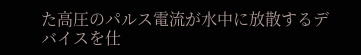た高圧のパルス電流が水中に放散するデバイスを仕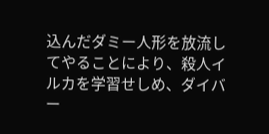込んだダミー人形を放流してやることにより、殺人イルカを学習せしめ、ダイバー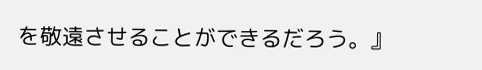を敬遠させることができるだろう。』